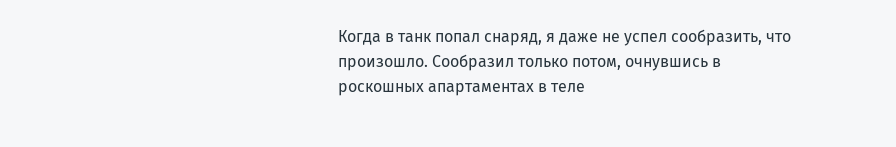Когда в танк попал снаряд, я даже не успел сообразить, что произошло. Сообразил только потом, очнувшись в роскошных апартаментах в теле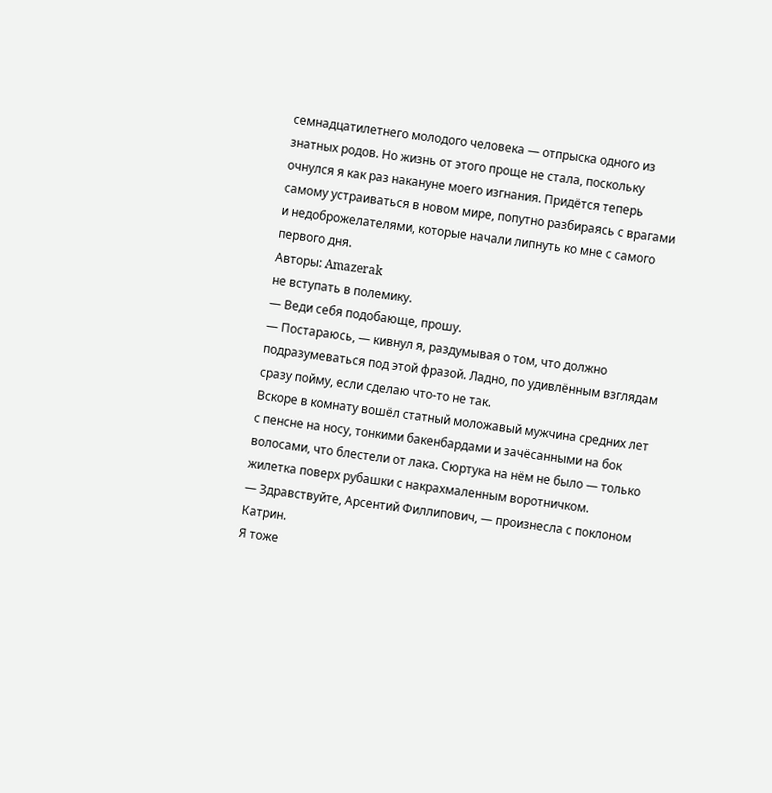семнадцатилетнего молодого человека — отпрыска одного из знатных родов. Но жизнь от этого проще не стала, поскольку очнулся я как раз накануне моего изгнания. Придётся теперь самому устраиваться в новом мире, попутно разбираясь с врагами и недоброжелателями, которые начали липнуть ко мне с самого первого дня.
Авторы: Amazerak
не вступать в полемику.
— Веди себя подобающе, прошу.
— Постараюсь, — кивнул я, раздумывая о том, что должно подразумеваться под этой фразой. Ладно, по удивлённым взглядам сразу пойму, если сделаю что-то не так.
Вскоре в комнату вошёл статный моложавый мужчина средних лет с пенсне на носу, тонкими бакенбардами и зачёсанными на бок волосами, что блестели от лака. Сюртука на нём не было — только жилетка поверх рубашки с накрахмаленным воротничком.
— Здравствуйте, Арсентий Филлипович, — произнесла с поклоном Катрин.
Я тоже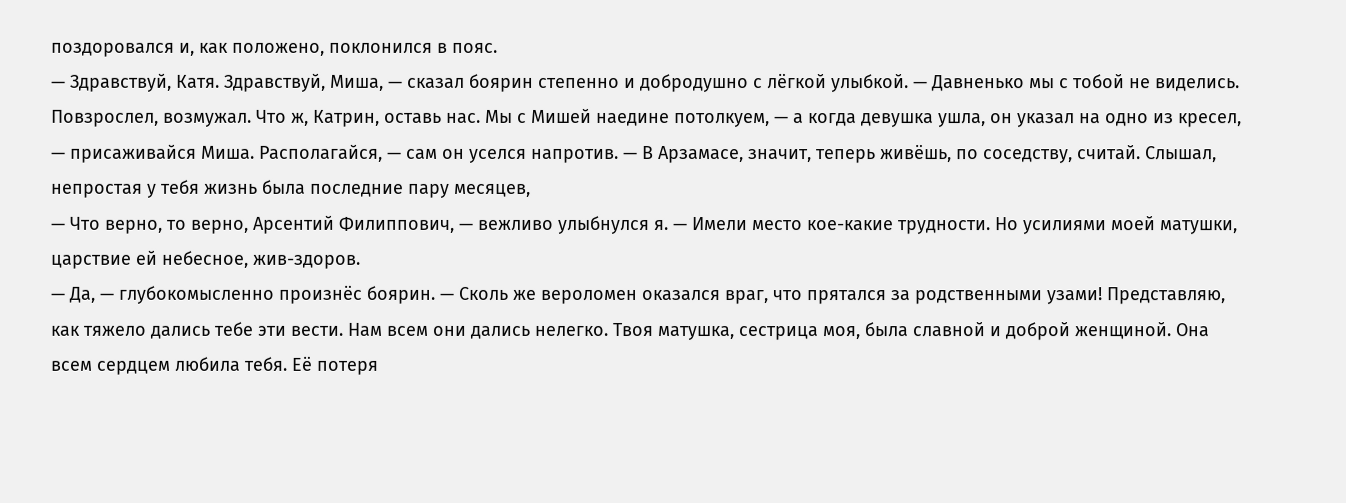поздоровался и, как положено, поклонился в пояс.
— Здравствуй, Катя. Здравствуй, Миша, — сказал боярин степенно и добродушно с лёгкой улыбкой. — Давненько мы с тобой не виделись. Повзрослел, возмужал. Что ж, Катрин, оставь нас. Мы с Мишей наедине потолкуем, — а когда девушка ушла, он указал на одно из кресел, — присаживайся Миша. Располагайся, — сам он уселся напротив. — В Арзамасе, значит, теперь живёшь, по соседству, считай. Слышал, непростая у тебя жизнь была последние пару месяцев,
— Что верно, то верно, Арсентий Филиппович, — вежливо улыбнулся я. — Имели место кое-какие трудности. Но усилиями моей матушки, царствие ей небесное, жив-здоров.
— Да, — глубокомысленно произнёс боярин. — Сколь же вероломен оказался враг, что прятался за родственными узами! Представляю, как тяжело дались тебе эти вести. Нам всем они дались нелегко. Твоя матушка, сестрица моя, была славной и доброй женщиной. Она всем сердцем любила тебя. Её потеря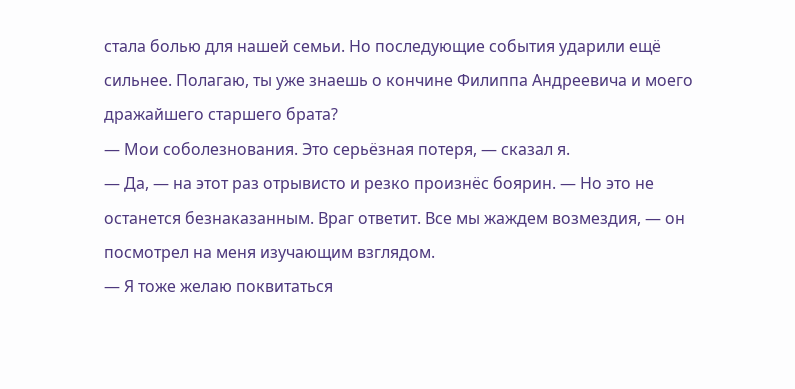стала болью для нашей семьи. Но последующие события ударили ещё сильнее. Полагаю, ты уже знаешь о кончине Филиппа Андреевича и моего дражайшего старшего брата?
— Мои соболезнования. Это серьёзная потеря, — сказал я.
— Да, — на этот раз отрывисто и резко произнёс боярин. — Но это не останется безнаказанным. Враг ответит. Все мы жаждем возмездия, — он посмотрел на меня изучающим взглядом.
— Я тоже желаю поквитаться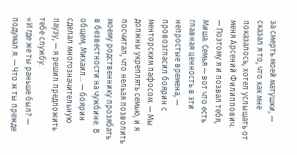за смерть моей матушки, — сказал я то, что как мне показалось, хотел услышать от меня Арсений Филиппович.
— Поэтому я и позвал тебя, Миша. Семья — вот что есть главная ценность в эти непростые времена, — провозгласил боярин с менторским пафосом. — Мы должны укреплять семью, и я посчитал, что нельзя позволить моему родственнику прозябать в безвестности на чужбине. В общем, Михаил… — боярин сделал многозначительную паузу, — я решил предложить тебе службу.
«И где же ты раньше был? — подумал я. — Что ж ты прежде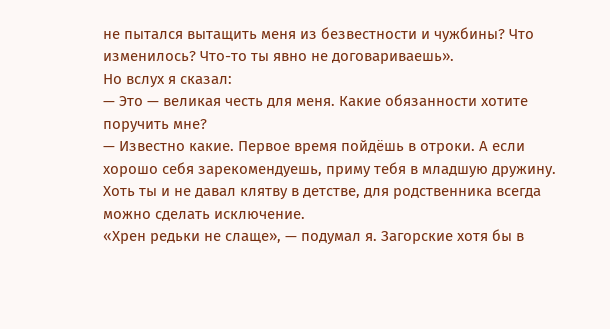не пытался вытащить меня из безвестности и чужбины? Что изменилось? Что-то ты явно не договариваешь».
Но вслух я сказал:
— Это — великая честь для меня. Какие обязанности хотите поручить мне?
— Известно какие. Первое время пойдёшь в отроки. А если хорошо себя зарекомендуешь, приму тебя в младшую дружину. Хоть ты и не давал клятву в детстве, для родственника всегда можно сделать исключение.
«Хрен редьки не слаще», — подумал я. Загорские хотя бы в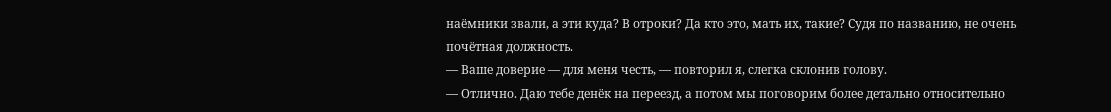наёмники звали, а эти куда? В отроки? Да кто это, мать их, такие? Судя по названию, не очень почётная должность.
— Ваше доверие — для меня честь, — повторил я, слегка склонив голову.
— Отлично. Даю тебе денёк на переезд, а потом мы поговорим более детально относительно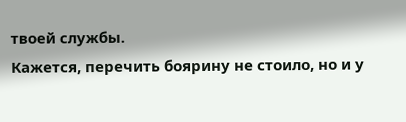твоей службы.
Кажется, перечить боярину не стоило, но и у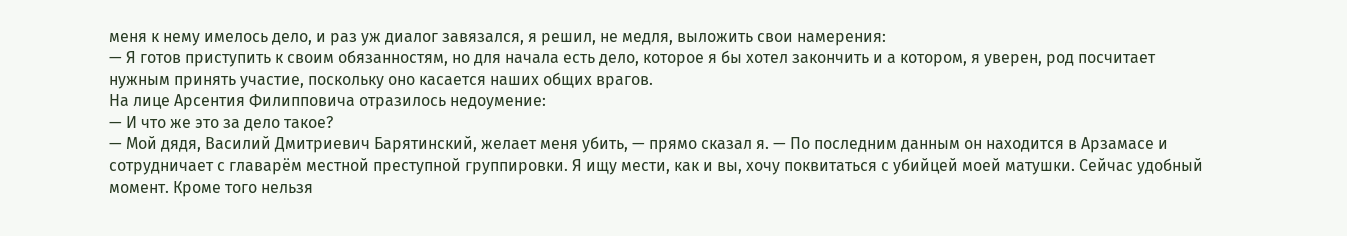меня к нему имелось дело, и раз уж диалог завязался, я решил, не медля, выложить свои намерения:
— Я готов приступить к своим обязанностям, но для начала есть дело, которое я бы хотел закончить и а котором, я уверен, род посчитает нужным принять участие, поскольку оно касается наших общих врагов.
На лице Арсентия Филипповича отразилось недоумение:
— И что же это за дело такое?
— Мой дядя, Василий Дмитриевич Барятинский, желает меня убить, — прямо сказал я. — По последним данным он находится в Арзамасе и сотрудничает с главарём местной преступной группировки. Я ищу мести, как и вы, хочу поквитаться с убийцей моей матушки. Сейчас удобный момент. Кроме того нельзя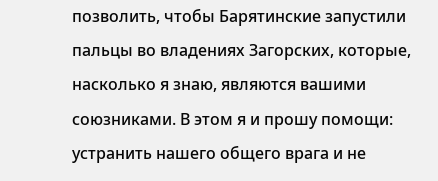позволить, чтобы Барятинские запустили пальцы во владениях Загорских, которые, насколько я знаю, являются вашими союзниками. В этом я и прошу помощи: устранить нашего общего врага и не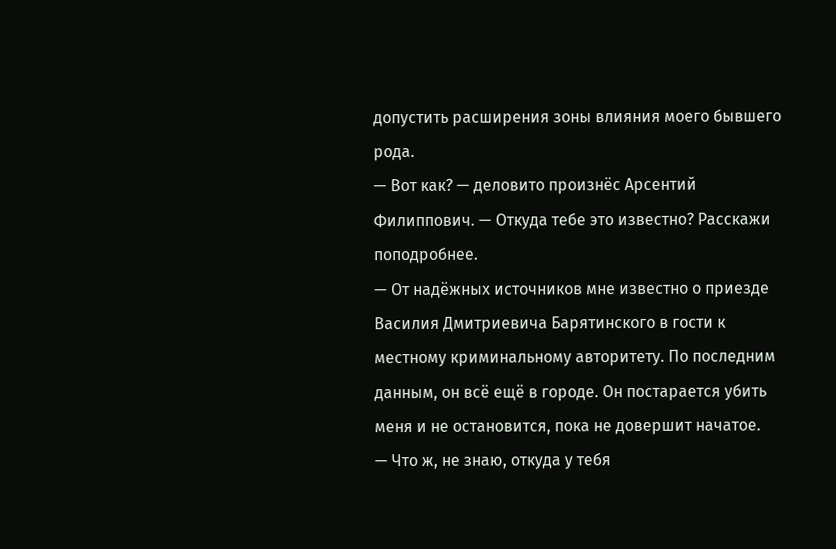допустить расширения зоны влияния моего бывшего рода.
— Вот как? — деловито произнёс Арсентий Филиппович. — Откуда тебе это известно? Расскажи поподробнее.
— От надёжных источников мне известно о приезде Василия Дмитриевича Барятинского в гости к местному криминальному авторитету. По последним данным, он всё ещё в городе. Он постарается убить меня и не остановится, пока не довершит начатое.
— Что ж, не знаю, откуда у тебя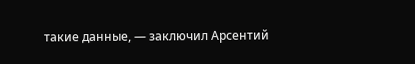такие данные, — заключил Арсентий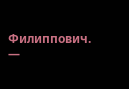Филиппович. —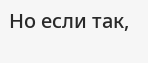Но если так,